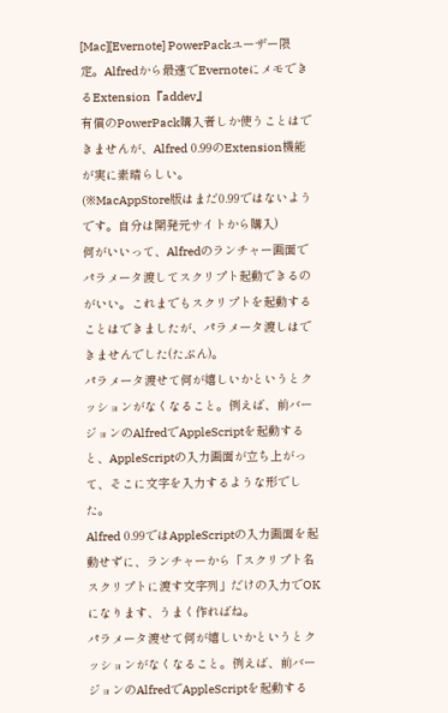[Mac][Evernote] PowerPackユーザー限定。Alfredから最速でEvernoteにメモできるExtension『addev』
有償のPowerPack購入者しか使うことはできませんが、Alfred 0.99のExtension機能が実に素晴らしい。
(※MacAppStore版はまだ0.99ではないようです。自分は開発元サイトから購入)
何がいいって、Alfredのランチャー画面でパラメータ渡してスクリプト起動できるのがいい。これまでもスクリプトを起動することはできましたが、パラメータ渡しはできませんでした(たぶん)。
パラメータ渡せて何が嬉しいかというとクッションがなくなること。例えば、前バージョンのAlfredでAppleScriptを起動すると、AppleScriptの入力画面が立ち上がって、そこに文字を入力するような形でした。
Alfred 0.99ではAppleScriptの入力画面を起動せずに、ランチャーから「スクリプト名 スクリプトに渡す文字列」だけの入力でOKになります、うまく作ればね。
パラメータ渡せて何が嬉しいかというとクッションがなくなること。例えば、前バージョンのAlfredでAppleScriptを起動する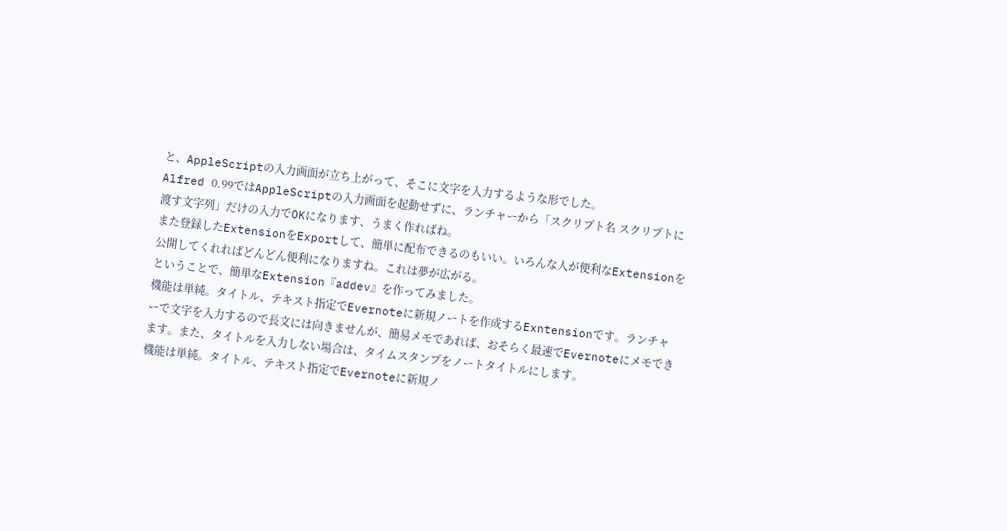と、AppleScriptの入力画面が立ち上がって、そこに文字を入力するような形でした。
Alfred 0.99ではAppleScriptの入力画面を起動せずに、ランチャーから「スクリプト名 スクリプトに渡す文字列」だけの入力でOKになります、うまく作ればね。
また登録したExtensionをExportして、簡単に配布できるのもいい。いろんな人が便利なExtensionを公開してくれればどんどん便利になりますね。これは夢が広がる。
ということで、簡単なExtension『addev』を作ってみました。
機能は単純。タイトル、テキスト指定でEvernoteに新規ノートを作成するExntensionです。ランチャーで文字を入力するので長文には向きませんが、簡易メモであれば、おそらく最速でEvernoteにメモできます。また、タイトルを入力しない場合は、タイムスタンプをノートタイトルにします。
機能は単純。タイトル、テキスト指定でEvernoteに新規ノ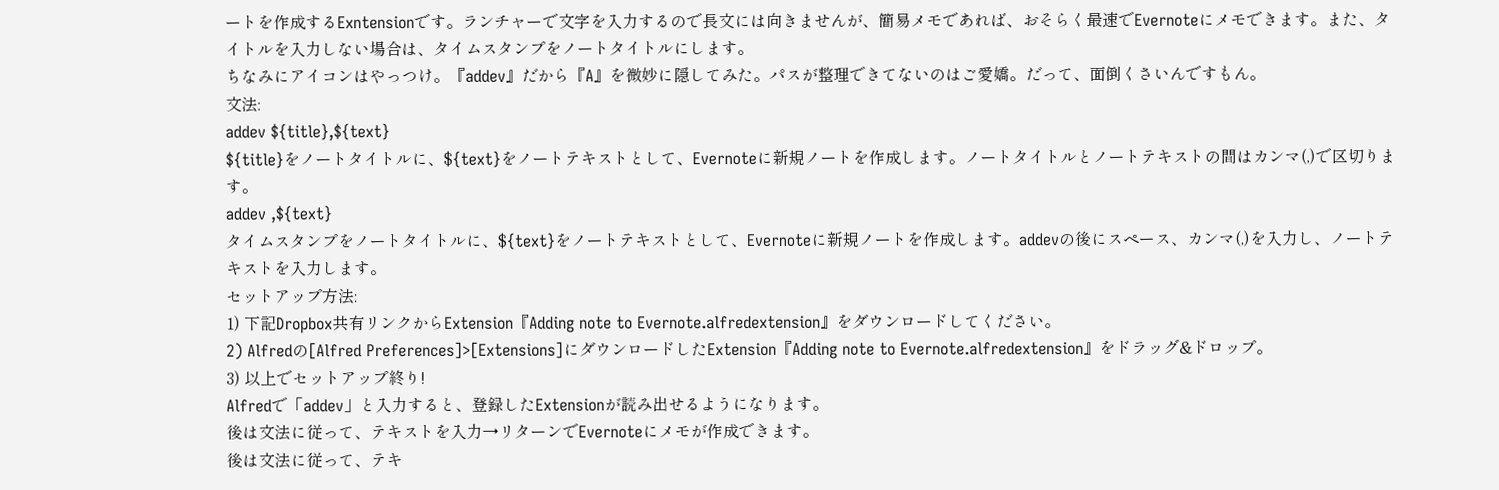ートを作成するExntensionです。ランチャーで文字を入力するので長文には向きませんが、簡易メモであれば、おそらく最速でEvernoteにメモできます。また、タイトルを入力しない場合は、タイムスタンプをノートタイトルにします。
ちなみにアイコンはやっつけ。『addev』だから『A』を微妙に隠してみた。パスが整理できてないのはご愛嬌。だって、面倒くさいんですもん。
文法:
addev ${title},${text}
${title}をノートタイトルに、${text}をノートテキストとして、Evernoteに新規ノートを作成します。ノートタイトルとノートテキストの間はカンマ(,)で区切ります。
addev ,${text}
タイムスタンプをノートタイトルに、${text}をノートテキストとして、Evernoteに新規ノートを作成します。addevの後にスペース、カンマ(,)を入力し、ノートテキストを入力します。
セットアップ方法:
1) 下記Dropbox共有リンクからExtension『Adding note to Evernote.alfredextension』をダウンロードしてください。
2) Alfredの[Alfred Preferences]>[Extensions]にダウンロードしたExtension『Adding note to Evernote.alfredextension』をドラッグ&ドロップ。
3) 以上でセットアップ終り!
Alfredで「addev」と入力すると、登録したExtensionが読み出せるようになります。
後は文法に従って、テキストを入力→リターンでEvernoteにメモが作成できます。
後は文法に従って、テキ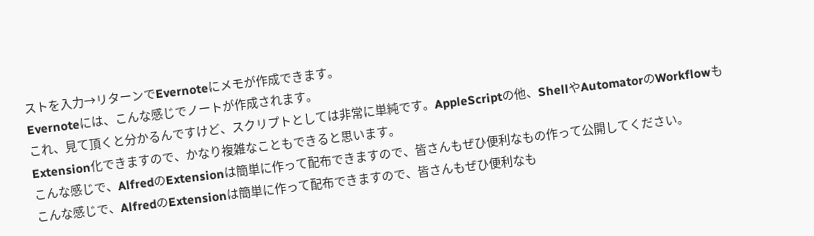ストを入力→リターンでEvernoteにメモが作成できます。
Evernoteには、こんな感じでノートが作成されます。
これ、見て頂くと分かるんですけど、スクリプトとしては非常に単純です。AppleScriptの他、ShellやAutomatorのWorkflowもExtension化できますので、かなり複雑なこともできると思います。
こんな感じで、AlfredのExtensionは簡単に作って配布できますので、皆さんもぜひ便利なもの作って公開してください。
こんな感じで、AlfredのExtensionは簡単に作って配布できますので、皆さんもぜひ便利なも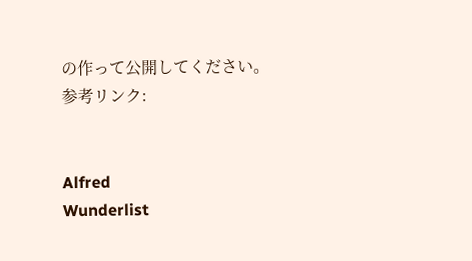の作って公開してください。
参考リンク:


Alfred
Wunderlist